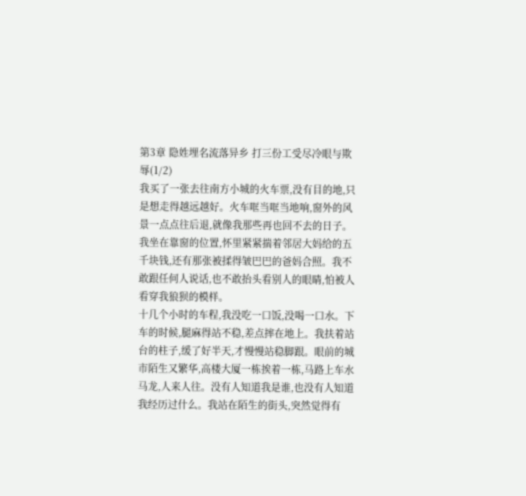第3章 隐姓埋名流落异乡 打三份工受尽冷眼与欺辱(1/2)
我买了一张去往南方小城的火车票,没有目的地,只是想走得越远越好。火车哐当哐当地响,窗外的风景一点点往后退,就像我那些再也回不去的日子。我坐在靠窗的位置,怀里紧紧揣着邻居大妈给的五千块钱,还有那张被揉得皱巴巴的爸妈合照。我不敢跟任何人说话,也不敢抬头看别人的眼睛,怕被人看穿我狼狈的模样。
十几个小时的车程,我没吃一口饭,没喝一口水。下车的时候,腿麻得站不稳,差点摔在地上。我扶着站台的柱子,缓了好半天,才慢慢站稳脚跟。眼前的城市陌生又繁华,高楼大厦一栋挨着一栋,马路上车水马龙,人来人往。没有人知道我是谁,也没有人知道我经历过什么。我站在陌生的街头,突然觉得有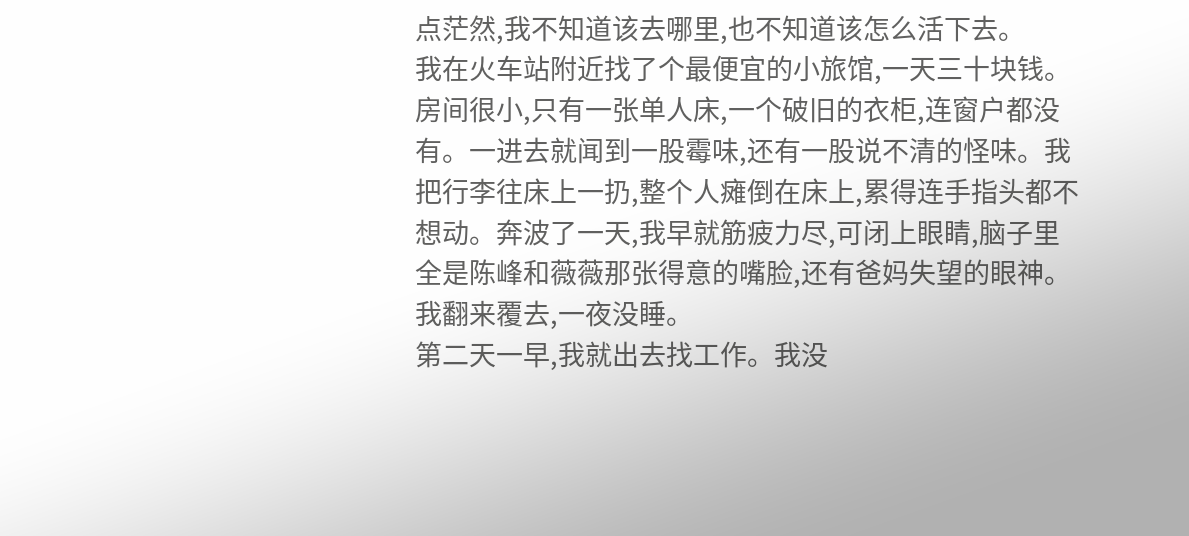点茫然,我不知道该去哪里,也不知道该怎么活下去。
我在火车站附近找了个最便宜的小旅馆,一天三十块钱。房间很小,只有一张单人床,一个破旧的衣柜,连窗户都没有。一进去就闻到一股霉味,还有一股说不清的怪味。我把行李往床上一扔,整个人瘫倒在床上,累得连手指头都不想动。奔波了一天,我早就筋疲力尽,可闭上眼睛,脑子里全是陈峰和薇薇那张得意的嘴脸,还有爸妈失望的眼神。我翻来覆去,一夜没睡。
第二天一早,我就出去找工作。我没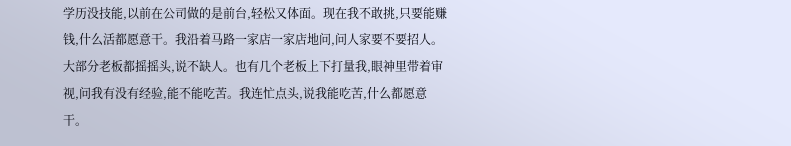学历没技能,以前在公司做的是前台,轻松又体面。现在我不敢挑,只要能赚钱,什么活都愿意干。我沿着马路一家店一家店地问,问人家要不要招人。大部分老板都摇摇头,说不缺人。也有几个老板上下打量我,眼神里带着审视,问我有没有经验,能不能吃苦。我连忙点头,说我能吃苦,什么都愿意干。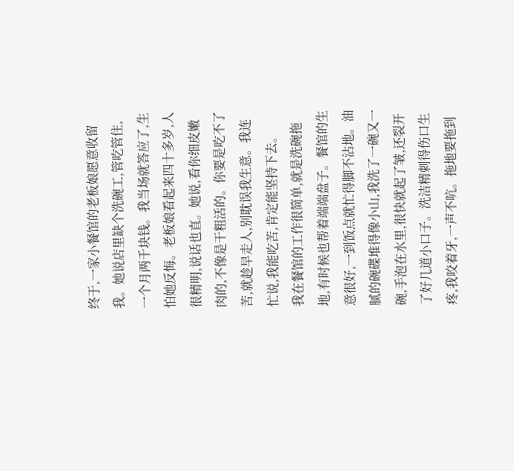终于,一家小餐馆的老板娘愿意收留我。她说店里缺个洗碗工,管吃管住,一个月两千块钱。我当场就答应了,生怕她反悔。老板娘看起来四十多岁,人很精明,说话也直。她说,看你细皮嫩肉的,不像是干粗活的。你要是吃不了苦,就趁早走人,别耽误我生意。我连忙说,我能吃苦,肯定能坚持下去。
我在餐馆的工作很简单,就是洗碗拖地,有时候也帮着端端盘子。餐馆的生意很好,一到饭点就忙得脚不沾地。油腻的碗碟堆得像小山,我洗了一碗又一碗,手泡在水里,很快就起了皱,还裂开了好几道小口子。洗洁精刺得伤口生疼,我咬着牙,一声不吭。拖地要拖到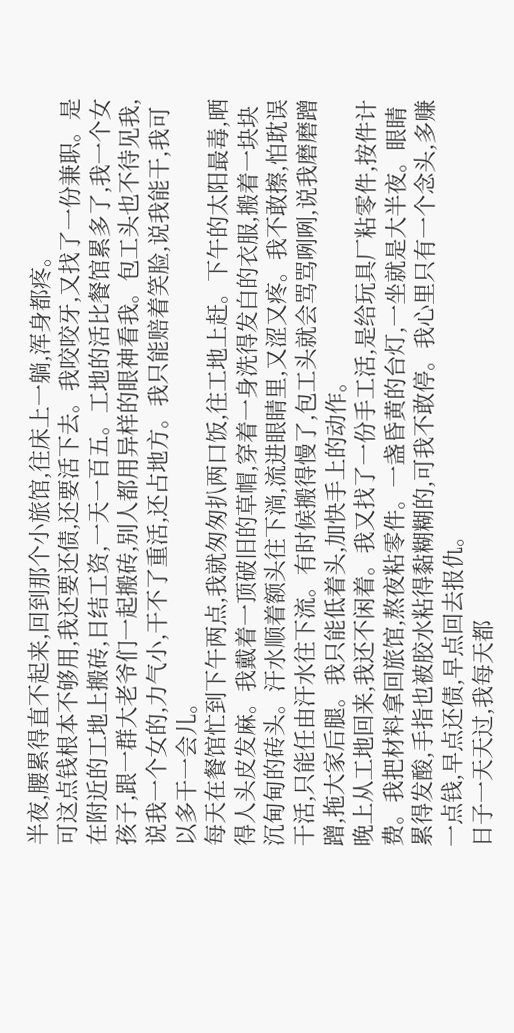半夜,腰累得直不起来,回到那个小旅馆,往床上一躺,浑身都疼。
可这点钱根本不够用,我还要还债,还要活下去。我咬咬牙,又找了一份兼职。是在附近的工地上搬砖,日结工资,一天一百五。工地的活比餐馆累多了,我一个女孩子,跟一群大老爷们一起搬砖,别人都用异样的眼神看我。包工头也不待见我,说我一个女的,力气小,干不了重活,还占地方。我只能赔着笑脸,说我能干,我可以多干一会儿。
每天在餐馆忙到下午两点,我就匆匆扒两口饭,往工地上赶。下午的太阳最毒,晒得人头皮发麻。我戴着一顶破旧的草帽,穿着一身洗得发白的衣服,搬着一块块沉甸甸的砖头。汗水顺着额头往下淌,流进眼睛里,又涩又疼。我不敢擦,怕耽误干活,只能任由汗水往下流。有时候搬得慢了,包工头就会骂骂咧咧,说我磨磨蹭蹭,拖大家后腿。我只能低着头,加快手上的动作。
晚上从工地回来,我还不闲着。我又找了一份手工活,是给玩具厂粘零件,按件计费。我把材料拿回旅馆,熬夜粘零件。一盏昏黄的台灯,一坐就是大半夜。眼睛累得发酸,手指也被胶水粘得黏糊糊的,可我不敢停。我心里只有一个念头,多赚一点钱,早点还债,早点回去报仇。
日子一天天过,我每天都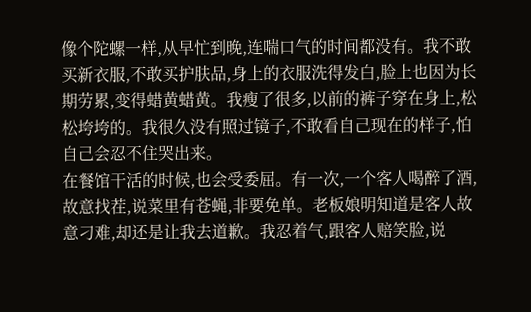像个陀螺一样,从早忙到晚,连喘口气的时间都没有。我不敢买新衣服,不敢买护肤品,身上的衣服洗得发白,脸上也因为长期劳累,变得蜡黄蜡黄。我瘦了很多,以前的裤子穿在身上,松松垮垮的。我很久没有照过镜子,不敢看自己现在的样子,怕自己会忍不住哭出来。
在餐馆干活的时候,也会受委屈。有一次,一个客人喝醉了酒,故意找茬,说菜里有苍蝇,非要免单。老板娘明知道是客人故意刁难,却还是让我去道歉。我忍着气,跟客人赔笑脸,说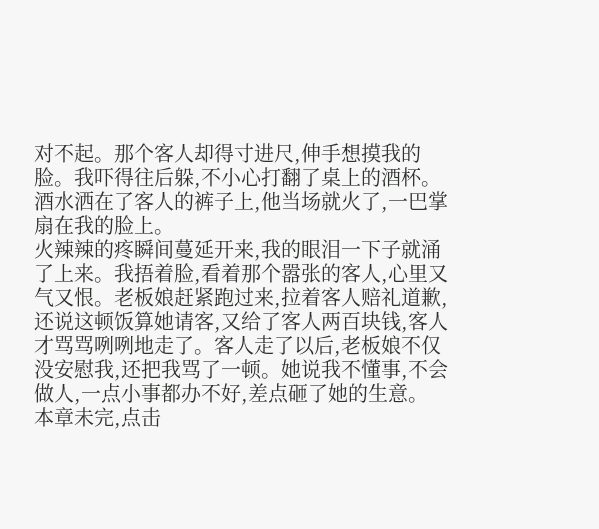对不起。那个客人却得寸进尺,伸手想摸我的脸。我吓得往后躲,不小心打翻了桌上的酒杯。酒水洒在了客人的裤子上,他当场就火了,一巴掌扇在我的脸上。
火辣辣的疼瞬间蔓延开来,我的眼泪一下子就涌了上来。我捂着脸,看着那个嚣张的客人,心里又气又恨。老板娘赶紧跑过来,拉着客人赔礼道歉,还说这顿饭算她请客,又给了客人两百块钱,客人才骂骂咧咧地走了。客人走了以后,老板娘不仅没安慰我,还把我骂了一顿。她说我不懂事,不会做人,一点小事都办不好,差点砸了她的生意。
本章未完,点击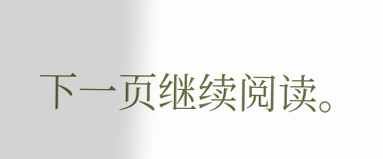下一页继续阅读。